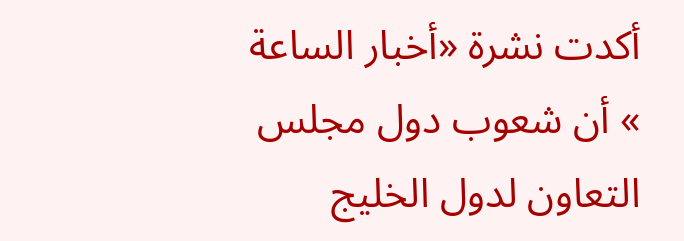أكدت نشرة «أخبار الساعة » أن شعوب دول مجلس التعاون لدول الخليج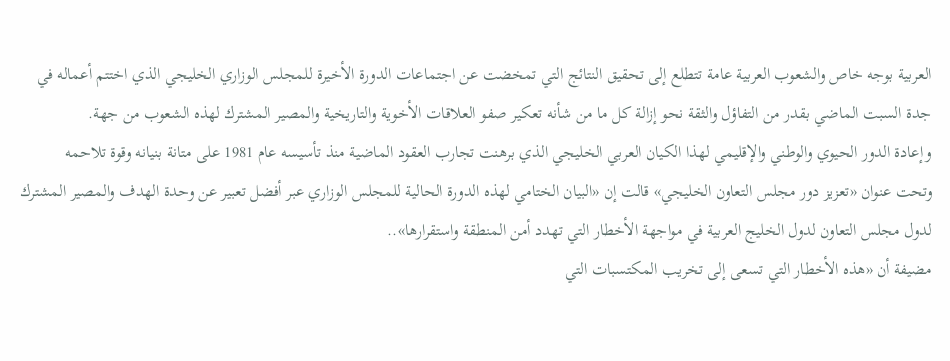العربية بوجه خاص والشعوب العربية عامة تتطلع إلى تحقيق النتائج التي تمخضت عن اجتماعات الدورة الأخيرة للمجلس الوزاري الخليجي الذي اختتم أعماله في جدة السبت الماضي بقدر من التفاؤل والثقة نحو إزالة كل ما من شأنه تعكير صفو العلاقات الأخوية والتاريخية والمصير المشترك لهذه الشعوب من جهة.
وإعادة الدور الحيوي والوطني والإقليمي لهذا الكيان العربي الخليجي الذي برهنت تجارب العقود الماضية منذ تأسيسه عام 1981 على متانة بنيانه وقوة تلاحمه
وتحت عنوان «تعزيز دور مجلس التعاون الخليجي» قالت إن «البيان الختامي لهذه الدورة الحالية للمجلس الوزاري عبر أفضل تعبير عن وحدة الهدف والمصير المشترك لدول مجلس التعاون لدول الخليج العربية في مواجهة الأخطار التي تهدد أمن المنطقة واستقرارها»..
مضيفة أن «هذه الأخطار التي تسعى إلى تخريب المكتسبات التي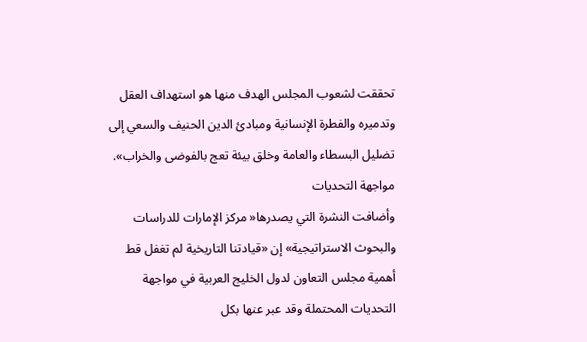تحققت لشعوب المجلس الهدف منها هو استهداف العقل وتدميره والفطرة الإنسانية ومبادئ الدين الحنيف والسعي إلى تضليل البسطاء والعامة وخلق بيئة تعج بالفوضى والخراب».
مواجهة التحديات
وأضافت النشرة التي يصدرها« مركز الإمارات للدراسات والبحوث الاستراتيجية» إن «قيادتنا التاريخية لم تغفل قط أهمية مجلس التعاون لدول الخليج العربية في مواجهة التحديات المحتملة وقد عبر عنها بكل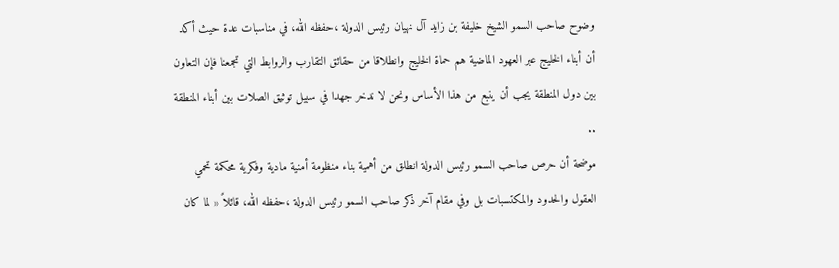وضوح صاحب السمو الشيخ خليفة بن زايد آل نهيان رئيس الدولة ،حفظه الله، في مناسبات عدة حيث أكد أن أبناء الخليج عبر العهود الماضية هم حماة الخليج وانطلاقا من حقائق التقارب والروابط التي تجمعنا فإن التعاون بين دول المنطقة يجب أن ينبع من هذا الأساس ونحن لا ندخر جهدا في سبيل توثيق الصلات بين أبناء المنطقة ..
موضحة أن حرص صاحب السمو رئيس الدولة انطلق من أهمية بناء منظومة أمنية مادية وفكرية محكمة تحمي العقول والحدود والمكتسبات بل وفي مقام آخر ذكر صاحب السمو رئيس الدولة ،حفظه الله، قائلاً « لما كان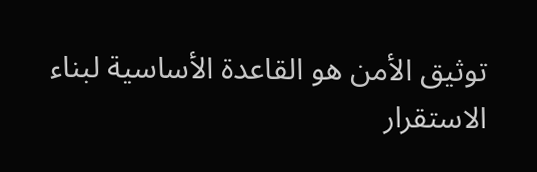توثيق الأمن هو القاعدة الأساسية لبناء الاستقرار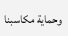وحماية مكاسبنا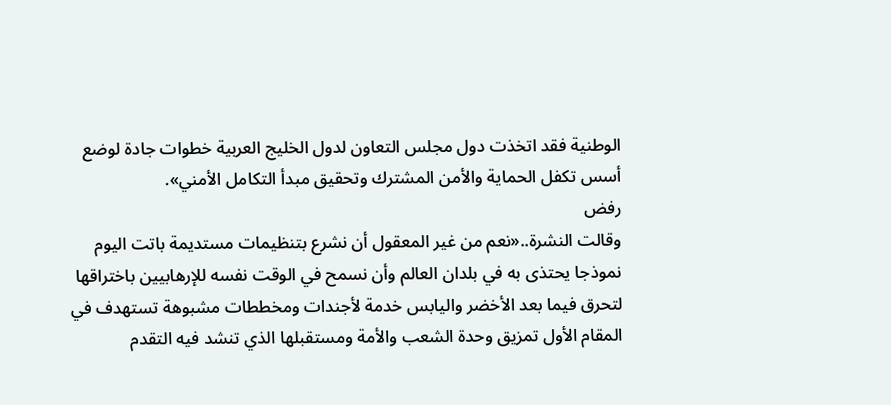الوطنية فقد اتخذت دول مجلس التعاون لدول الخليج العربية خطوات جادة لوضع أسس تكفل الحماية والأمن المشترك وتحقيق مبدأ التكامل الأمني».
رفض
وقالت النشرة..«نعم من غير المعقول أن نشرع بتنظيمات مستديمة باتت اليوم نموذجا يحتذى به في بلدان العالم وأن نسمح في الوقت نفسه للإرهابيين باختراقها لتحرق فيما بعد الأخضر واليابس خدمة لأجندات ومخططات مشبوهة تستهدف في المقام الأول تمزيق وحدة الشعب والأمة ومستقبلها الذي تنشد فيه التقدم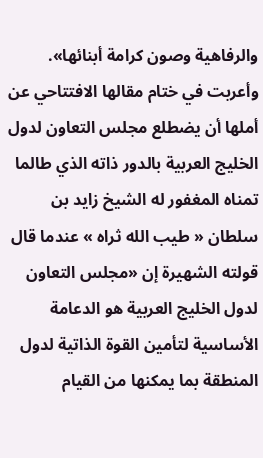والرفاهية وصون كرامة أبنائها».
وأعربت في ختام مقالها الافتتاحي عن أملها أن يضطلع مجلس التعاون لدول الخليج العربية بالدور ذاته الذي طالما تمناه المغفور له الشيخ زايد بن سلطان « طيب الله ثراه » عندما قال قولته الشهيرة إن «مجلس التعاون لدول الخليج العربية هو الدعامة الأساسية لتأمين القوة الذاتية لدول المنطقة بما يمكنها من القيام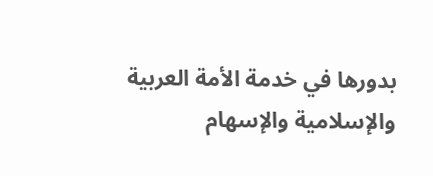بدورها في خدمة الأمة العربية والإسلامية والإسهام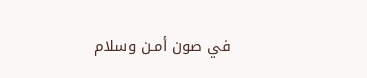في صون أمـن وسلام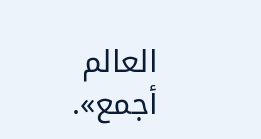العالم أجمع».